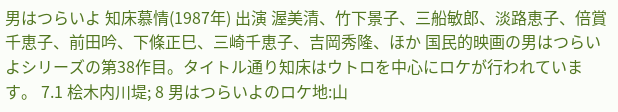男はつらいよ 知床慕情(1987年) 出演 渥美清、竹下景子、三船敏郎、淡路恵子、倍賞千恵子、前田吟、下條正巳、三崎千恵子、吉岡秀隆、ほか 国民的映画の男はつらいよシリーズの第38作目。タイトル通り知床はウトロを中心にロケが行われています。 7.1 桧木内川堤; 8 男はつらいよのロケ地:山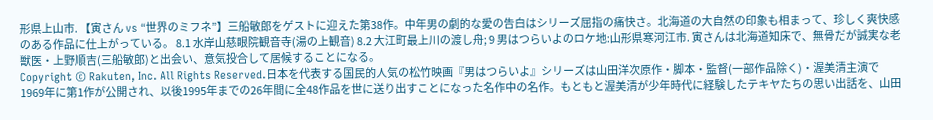形県上山市. 【寅さん vs “世界のミフネ”】三船敏郎をゲストに迎えた第38作。中年男の劇的な愛の告白はシリーズ屈指の痛快さ。北海道の大自然の印象も相まって、珍しく爽快感のある作品に仕上がっている。 8.1 水岸山慈眼院観音寺(湯の上観音) 8.2 大江町最上川の渡し舟; 9 男はつらいよのロケ地:山形県寒河江市. 寅さんは北海道知床で、無骨だが誠実な老獣医・上野順吉(三船敏郎)と出会い、意気投合して居候することになる。
Copyright © Rakuten, Inc. All Rights Reserved.日本を代表する国民的人気の松竹映画『男はつらいよ』シリーズは山田洋次原作・脚本・監督(一部作品除く)・渥美清主演で1969年に第1作が公開され、以後1995年までの26年間に全48作品を世に送り出すことになった名作中の名作。もともと渥美清が少年時代に経験したテキヤたちの思い出話を、山田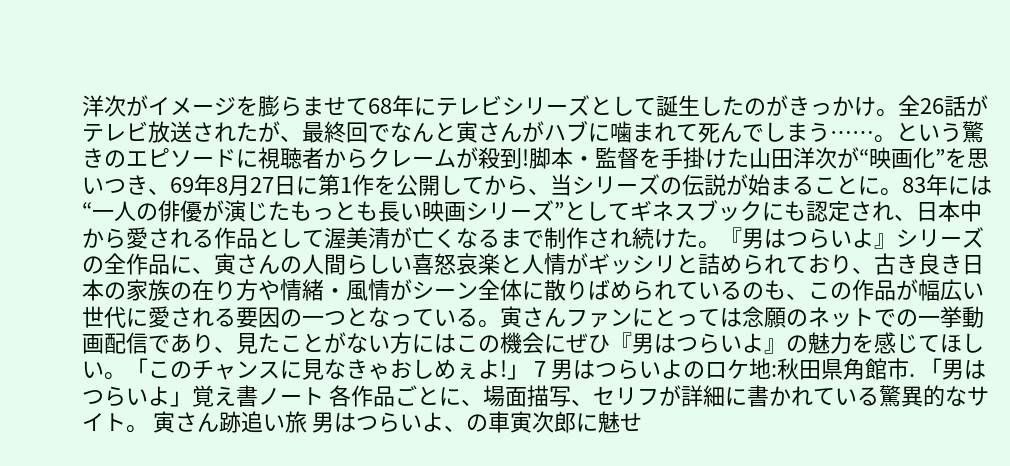洋次がイメージを膨らませて68年にテレビシリーズとして誕生したのがきっかけ。全26話がテレビ放送されたが、最終回でなんと寅さんがハブに噛まれて死んでしまう……。という驚きのエピソードに視聴者からクレームが殺到!脚本・監督を手掛けた山田洋次が“映画化”を思いつき、69年8月27日に第1作を公開してから、当シリーズの伝説が始まることに。83年には“一人の俳優が演じたもっとも長い映画シリーズ”としてギネスブックにも認定され、日本中から愛される作品として渥美清が亡くなるまで制作され続けた。『男はつらいよ』シリーズの全作品に、寅さんの人間らしい喜怒哀楽と人情がギッシリと詰められており、古き良き日本の家族の在り方や情緒・風情がシーン全体に散りばめられているのも、この作品が幅広い世代に愛される要因の一つとなっている。寅さんファンにとっては念願のネットでの一挙動画配信であり、見たことがない方にはこの機会にぜひ『男はつらいよ』の魅力を感じてほしい。「このチャンスに見なきゃおしめぇよ!」 7 男はつらいよのロケ地:秋田県角館市. 「男はつらいよ」覚え書ノート 各作品ごとに、場面描写、セリフが詳細に書かれている驚異的なサイト。 寅さん跡追い旅 男はつらいよ、の車寅次郎に魅せ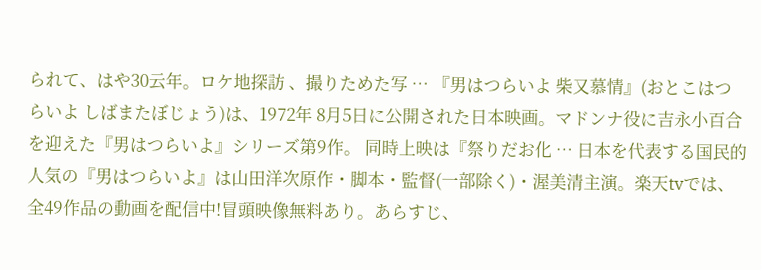られて、はや30云年。ロケ地探訪 、撮りためた写 … 『男はつらいよ 柴又慕情』(おとこはつらいよ しばまたぼじょう)は、1972年 8月5日に公開された日本映画。マドンナ役に吉永小百合を迎えた『男はつらいよ』シリーズ第9作。 同時上映は『祭りだお化 … 日本を代表する国民的人気の『男はつらいよ』は山田洋次原作・脚本・監督(一部除く)・渥美清主演。楽天tvでは、全49作品の動画を配信中!冒頭映像無料あり。あらすじ、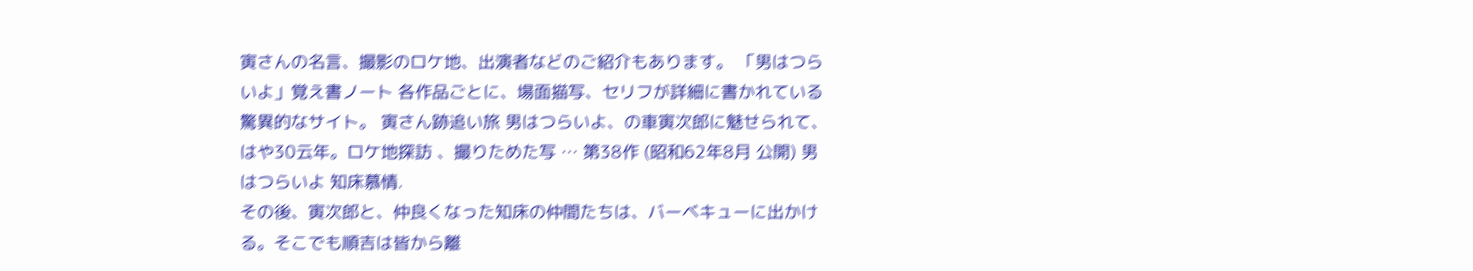寅さんの名言、撮影のロケ地、出演者などのご紹介もあります。 「男はつらいよ」覚え書ノート 各作品ごとに、場面描写、セリフが詳細に書かれている驚異的なサイト。 寅さん跡追い旅 男はつらいよ、の車寅次郎に魅せられて、はや30云年。ロケ地探訪 、撮りためた写 … 第38作 (昭和62年8月 公開) 男はつらいよ 知床慕情.
その後、寅次郎と、仲良くなった知床の仲間たちは、バーベキューに出かける。そこでも順吉は皆から離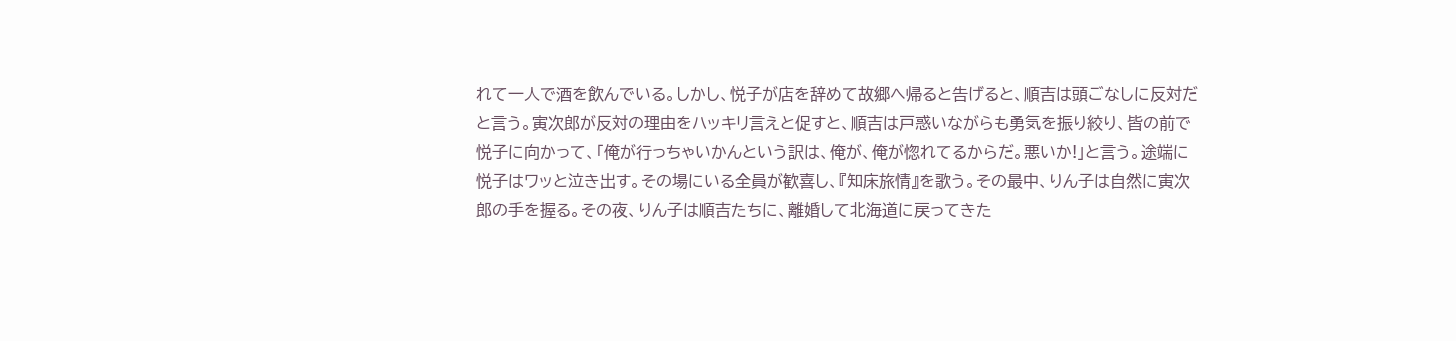れて一人で酒を飲んでいる。しかし、悦子が店を辞めて故郷へ帰ると告げると、順吉は頭ごなしに反対だと言う。寅次郎が反対の理由をハッキリ言えと促すと、順吉は戸惑いながらも勇気を振り絞り、皆の前で悦子に向かって、「俺が行っちゃいかんという訳は、俺が、俺が惚れてるからだ。悪いか!」と言う。途端に悦子はワッと泣き出す。その場にいる全員が歓喜し、『知床旅情』を歌う。その最中、りん子は自然に寅次郎の手を握る。その夜、りん子は順吉たちに、離婚して北海道に戻ってきた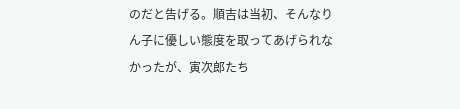のだと告げる。順吉は当初、そんなりん子に優しい態度を取ってあげられなかったが、寅次郎たち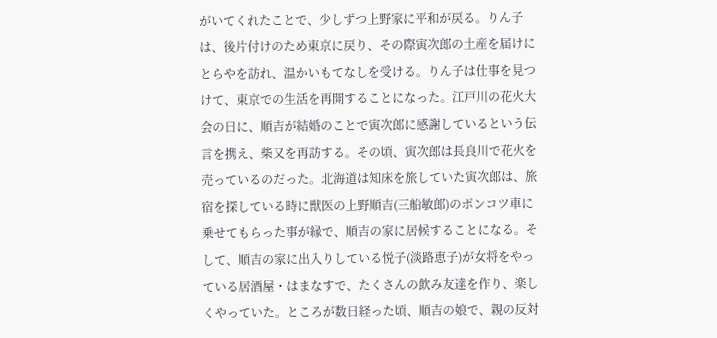がいてくれたことで、少しずつ上野家に平和が戻る。りん子は、後片付けのため東京に戻り、その際寅次郎の土産を届けにとらやを訪れ、温かいもてなしを受ける。りん子は仕事を見つけて、東京での生活を再開することになった。江戸川の花火大会の日に、順吉が結婚のことで寅次郎に感謝しているという伝言を携え、柴又を再訪する。その頃、寅次郎は長良川で花火を売っているのだった。北海道は知床を旅していた寅次郎は、旅宿を探している時に獣医の上野順吉(三船敏郎)のポンコツ車に乗せてもらった事が縁で、順吉の家に居候することになる。そして、順吉の家に出入りしている悦子(淡路恵子)が女将をやっている居酒屋・はまなすで、たくさんの飲み友達を作り、楽しくやっていた。ところが数日経った頃、順吉の娘で、親の反対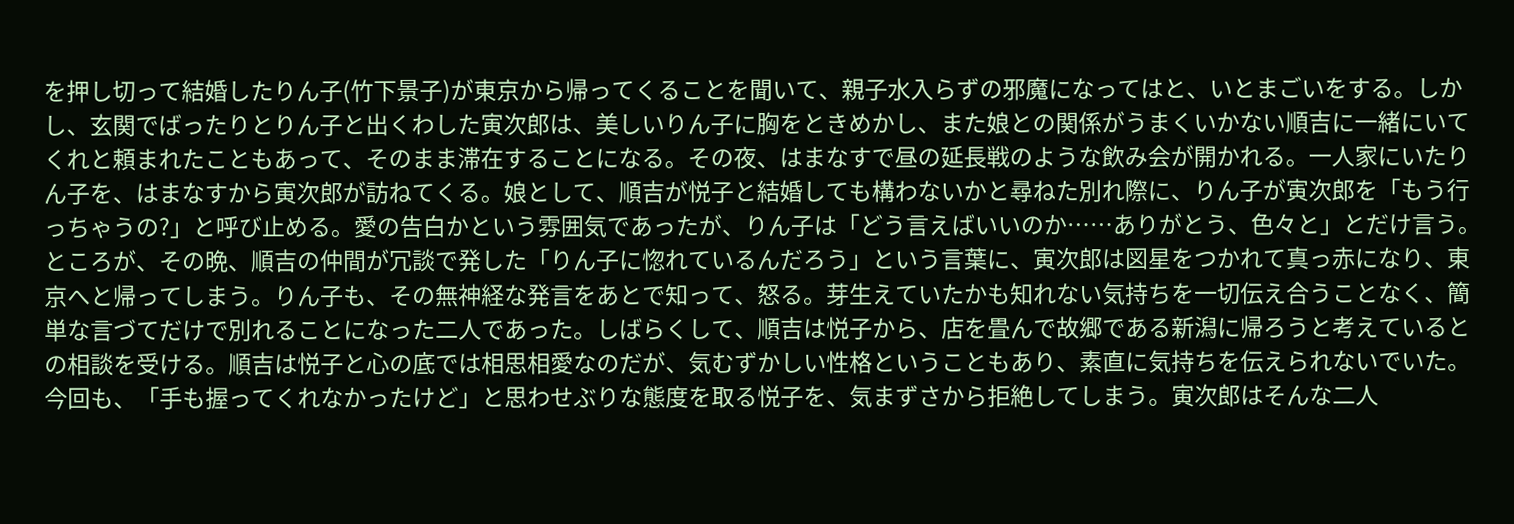を押し切って結婚したりん子(竹下景子)が東京から帰ってくることを聞いて、親子水入らずの邪魔になってはと、いとまごいをする。しかし、玄関でばったりとりん子と出くわした寅次郎は、美しいりん子に胸をときめかし、また娘との関係がうまくいかない順吉に一緒にいてくれと頼まれたこともあって、そのまま滞在することになる。その夜、はまなすで昼の延長戦のような飲み会が開かれる。一人家にいたりん子を、はまなすから寅次郎が訪ねてくる。娘として、順吉が悦子と結婚しても構わないかと尋ねた別れ際に、りん子が寅次郎を「もう行っちゃうの?」と呼び止める。愛の告白かという雰囲気であったが、りん子は「どう言えばいいのか……ありがとう、色々と」とだけ言う。ところが、その晩、順吉の仲間が冗談で発した「りん子に惚れているんだろう」という言葉に、寅次郎は図星をつかれて真っ赤になり、東京へと帰ってしまう。りん子も、その無神経な発言をあとで知って、怒る。芽生えていたかも知れない気持ちを一切伝え合うことなく、簡単な言づてだけで別れることになった二人であった。しばらくして、順吉は悦子から、店を畳んで故郷である新潟に帰ろうと考えているとの相談を受ける。順吉は悦子と心の底では相思相愛なのだが、気むずかしい性格ということもあり、素直に気持ちを伝えられないでいた。今回も、「手も握ってくれなかったけど」と思わせぶりな態度を取る悦子を、気まずさから拒絶してしまう。寅次郎はそんな二人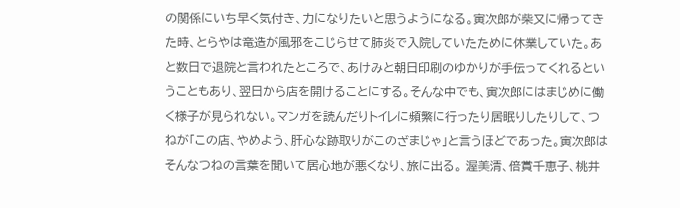の関係にいち早く気付き、力になりたいと思うようになる。寅次郎が柴又に帰ってきた時、とらやは竜造が風邪をこじらせて肺炎で入院していたために休業していた。あと数日で退院と言われたところで、あけみと朝日印刷のゆかりが手伝ってくれるということもあり、翌日から店を開けることにする。そんな中でも、寅次郎にはまじめに働く様子が見られない。マンガを読んだりトイレに頻繁に行ったり居眠りしたりして、つねが「この店、やめよう、肝心な跡取りがこのざまじゃ」と言うほどであった。寅次郎はそんなつねの言葉を聞いて居心地が悪くなり、旅に出る。 渥美清、倍賞千恵子、桃井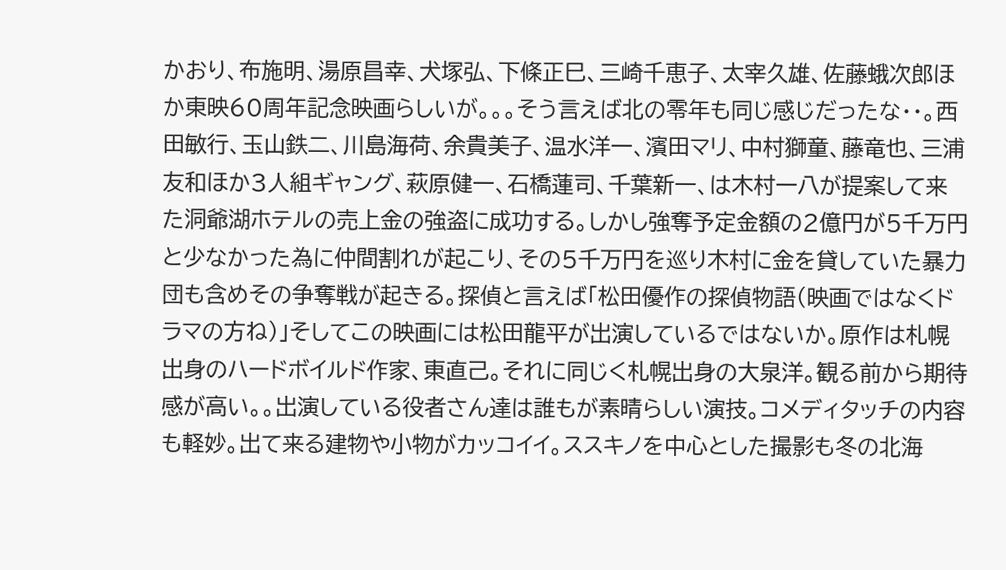かおり、布施明、湯原昌幸、犬塚弘、下條正巳、三崎千恵子、太宰久雄、佐藤蛾次郎ほか東映60周年記念映画らしいが。。。そう言えば北の零年も同じ感じだったな・・。西田敏行、玉山鉄二、川島海荷、余貴美子、温水洋一、濱田マリ、中村獅童、藤竜也、三浦友和ほか3人組ギャング、萩原健一、石橋蓮司、千葉新一、は木村一八が提案して来た洞爺湖ホテルの売上金の強盗に成功する。しかし強奪予定金額の2億円が5千万円と少なかった為に仲間割れが起こり、その5千万円を巡り木村に金を貸していた暴力団も含めその争奪戦が起きる。探偵と言えば「松田優作の探偵物語(映画ではなくドラマの方ね)」そしてこの映画には松田龍平が出演しているではないか。原作は札幌出身のハードボイルド作家、東直己。それに同じく札幌出身の大泉洋。観る前から期待感が高い。。出演している役者さん達は誰もが素晴らしい演技。コメディタッチの内容も軽妙。出て来る建物や小物がカッコイイ。ススキノを中心とした撮影も冬の北海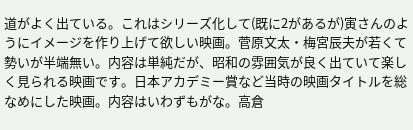道がよく出ている。これはシリーズ化して(既に2があるが)寅さんのようにイメージを作り上げて欲しい映画。菅原文太・梅宮辰夫が若くて勢いが半端無い。内容は単純だが、昭和の雰囲気が良く出ていて楽しく見られる映画です。日本アカデミー賞など当時の映画タイトルを総なめにした映画。内容はいわずもがな。高倉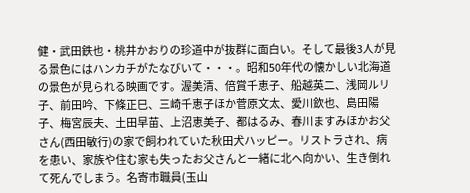健・武田鉄也・桃井かおりの珍道中が抜群に面白い。そして最後3人が見る景色にはハンカチがたなびいて・・・。昭和50年代の懐かしい北海道の景色が見られる映画です。渥美清、倍賞千恵子、船越英二、浅岡ルリ子、前田吟、下條正巳、三崎千恵子ほか菅原文太、愛川欽也、島田陽子、梅宮辰夫、土田早苗、上沼恵美子、都はるみ、春川ますみほかお父さん(西田敏行)の家で飼われていた秋田犬ハッピー。リストラされ、病を患い、家族や住む家も失ったお父さんと一緒に北へ向かい、生き倒れて死んでしまう。名寄市職員(玉山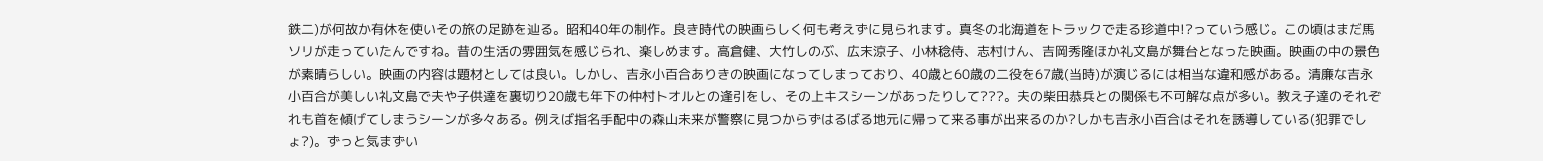鉄二)が何故か有休を使いその旅の足跡を辿る。昭和40年の制作。良き時代の映画らしく何も考えずに見られます。真冬の北海道をトラックで走る珍道中!?っていう感じ。この頃はまだ馬ソリが走っていたんですね。昔の生活の雰囲気を感じられ、楽しめます。高倉健、大竹しのぶ、広末涼子、小林稔侍、志村けん、吉岡秀隆ほか礼文島が舞台となった映画。映画の中の景色が素晴らしい。映画の内容は題材としては良い。しかし、吉永小百合ありきの映画になってしまっており、40歳と60歳の二役を67歳(当時)が演じるには相当な違和感がある。清廉な吉永小百合が美しい礼文島で夫や子供達を裏切り20歳も年下の仲村トオルとの逢引をし、その上キスシーンがあったりして???。夫の柴田恭兵との関係も不可解な点が多い。教え子達のそれぞれも首を傾げてしまうシーンが多々ある。例えば指名手配中の森山未来が警察に見つからずはるばる地元に帰って来る事が出来るのか?しかも吉永小百合はそれを誘導している(犯罪でしょ?)。ずっと気まずい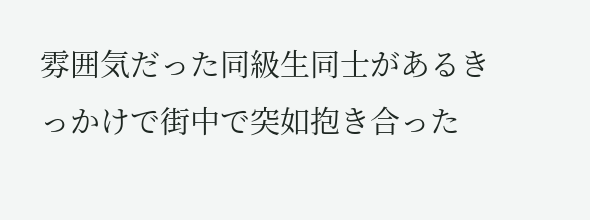雰囲気だった同級生同士があるきっかけで街中で突如抱き合った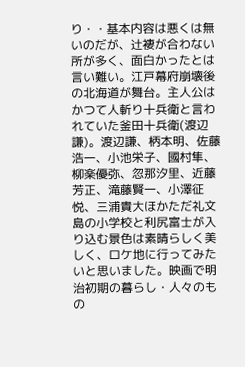り・・基本内容は悪くは無いのだが、辻褄が合わない所が多く、面白かったとは言い難い。江戸幕府崩壊後の北海道が舞台。主人公はかつて人斬り十兵衛と言われていた釜田十兵衛(渡辺謙)。渡辺謙、柄本明、佐藤浩一、小池栄子、國村隼、柳楽優弥、忽那汐里、近藤芳正、滝藤賢一、小澤征悦、三浦貴大ほかただ礼文島の小学校と利尻富士が入り込む景色は素晴らしく美しく、ロケ地に行ってみたいと思いました。映画で明治初期の暮らし・人々のもの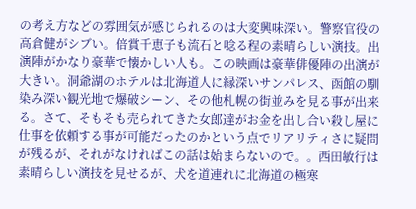の考え方などの雰囲気が感じられるのは大変興味深い。警察官役の高倉健がシブい。倍賞千恵子も流石と唸る程の素晴らしい演技。出演陣がかなり豪華で懐かしい人も。この映画は豪華俳優陣の出演が大きい。洞爺湖のホテルは北海道人に縁深いサンパレス、函館の馴染み深い観光地で爆破シーン、その他札幌の街並みを見る事が出来る。さて、そもそも売られてきた女郎達がお金を出し合い殺し屋に仕事を依頼する事が可能だったのかという点でリアリティさに疑問が残るが、それがなければこの話は始まらないので。。西田敏行は素晴らしい演技を見せるが、犬を道連れに北海道の極寒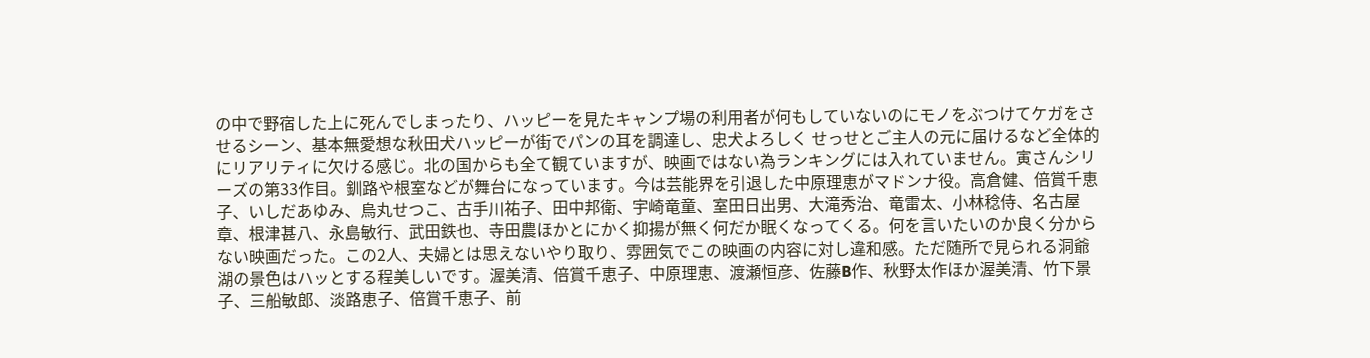の中で野宿した上に死んでしまったり、ハッピーを見たキャンプ場の利用者が何もしていないのにモノをぶつけてケガをさせるシーン、基本無愛想な秋田犬ハッピーが街でパンの耳を調達し、忠犬よろしく せっせとご主人の元に届けるなど全体的にリアリティに欠ける感じ。北の国からも全て観ていますが、映画ではない為ランキングには入れていません。寅さんシリーズの第33作目。釧路や根室などが舞台になっています。今は芸能界を引退した中原理恵がマドンナ役。高倉健、倍賞千恵子、いしだあゆみ、烏丸せつこ、古手川祐子、田中邦衛、宇崎竜童、室田日出男、大滝秀治、竜雷太、小林稔侍、名古屋章、根津甚八、永島敏行、武田鉄也、寺田農ほかとにかく抑揚が無く何だか眠くなってくる。何を言いたいのか良く分からない映画だった。この2人、夫婦とは思えないやり取り、雰囲気でこの映画の内容に対し違和感。ただ随所で見られる洞爺湖の景色はハッとする程美しいです。渥美清、倍賞千恵子、中原理恵、渡瀬恒彦、佐藤B作、秋野太作ほか渥美清、竹下景子、三船敏郎、淡路恵子、倍賞千恵子、前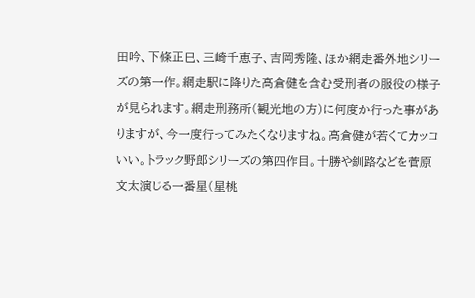田吟、下條正巳、三崎千恵子、吉岡秀隆、ほか網走番外地シリーズの第一作。網走駅に降りた高倉健を含む受刑者の服役の様子が見られます。網走刑務所(観光地の方)に何度か行った事がありますが、今一度行ってみたくなりますね。高倉健が若くてカッコいい。トラック野郎シリーズの第四作目。十勝や釧路などを菅原文太演じる一番星(星桃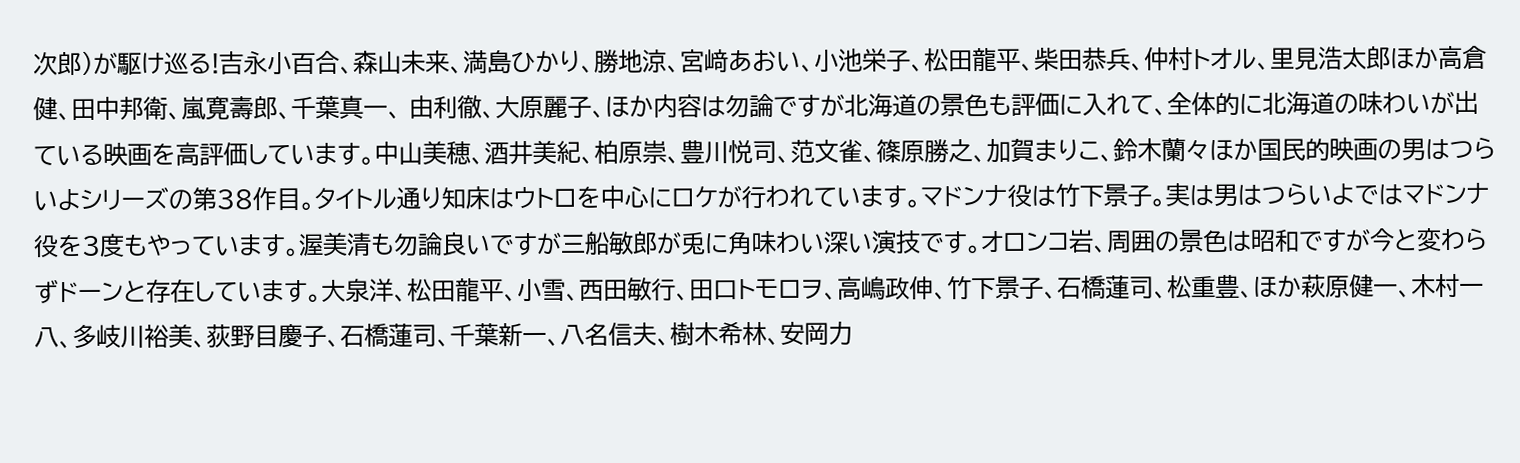次郎)が駆け巡る!吉永小百合、森山未来、満島ひかり、勝地涼、宮﨑あおい、小池栄子、松田龍平、柴田恭兵、仲村トオル、里見浩太郎ほか高倉健、田中邦衛、嵐寛壽郎、千葉真一、 由利徹、大原麗子、ほか内容は勿論ですが北海道の景色も評価に入れて、全体的に北海道の味わいが出ている映画を高評価しています。中山美穂、酒井美紀、柏原崇、豊川悦司、范文雀、篠原勝之、加賀まりこ、鈴木蘭々ほか国民的映画の男はつらいよシリーズの第38作目。タイトル通り知床はウトロを中心にロケが行われています。マドンナ役は竹下景子。実は男はつらいよではマドンナ役を3度もやっています。渥美清も勿論良いですが三船敏郎が兎に角味わい深い演技です。オロンコ岩、周囲の景色は昭和ですが今と変わらずドーンと存在しています。大泉洋、松田龍平、小雪、西田敏行、田口トモロヲ、高嶋政伸、竹下景子、石橋蓮司、松重豊、ほか萩原健一、木村一八、多岐川裕美、荻野目慶子、石橋蓮司、千葉新一、八名信夫、樹木希林、安岡力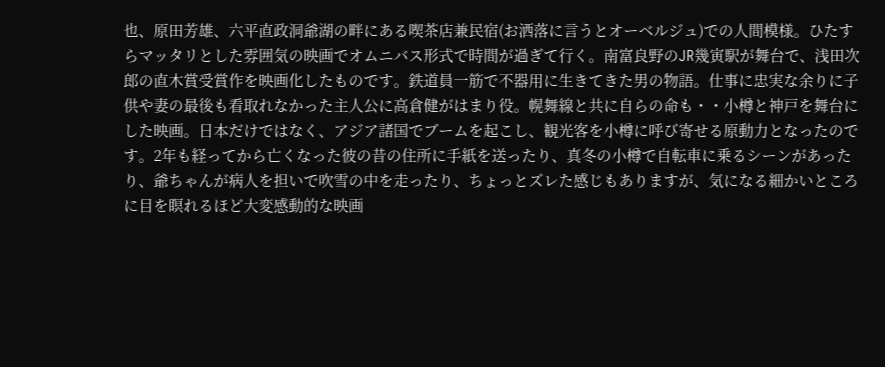也、原田芳雄、六平直政洞爺湖の畔にある喫茶店兼民宿(お洒落に言うとオーベルジュ)での人間模様。ひたすらマッタリとした雰囲気の映画でオムニバス形式で時間が過ぎて行く。南富良野のJR幾寅駅が舞台で、浅田次郎の直木賞受賞作を映画化したものです。鉄道員一筋で不器用に生きてきた男の物語。仕事に忠実な余りに子供や妻の最後も看取れなかった主人公に高倉健がはまり役。幌舞線と共に自らの命も・・小樽と神戸を舞台にした映画。日本だけではなく、アジア諸国でブームを起こし、観光客を小樽に呼び寄せる原動力となったのです。2年も経ってから亡くなった彼の昔の住所に手紙を送ったり、真冬の小樽で自転車に乗るシーンがあったり、爺ちゃんが病人を担いで吹雪の中を走ったり、ちょっとズレた感じもありますが、気になる細かいところに目を瞑れるほど大変感動的な映画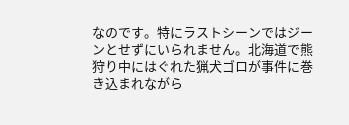なのです。特にラストシーンではジーンとせずにいられません。北海道で熊狩り中にはぐれた猟犬ゴロが事件に巻き込まれながら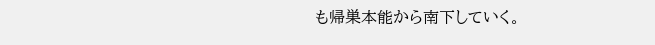も帰巣本能から南下していく。